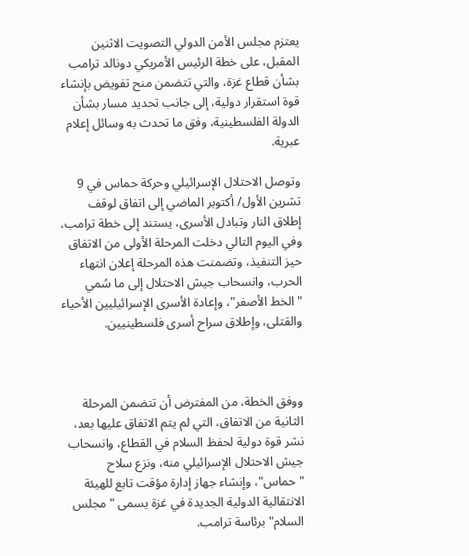يعتزم مجلس الأمن الدولي التصويت الاثنين المقبل، على خطة الرئيس الأمريكي دونالد ترامب بشأن قطاع غزة، والتي تتضمن منح تفويض بإنشاء قوة استقرار دولية، إلى جانب تحديد مسار بشأن الدولة الفلسطينية، وفق ما تحدث به وسائل إعلام عبرية.

وتوصل الاحتلال الإسرائيلي وحركة حماس في 9 تشرين الأول/ أكتوبر الماضي إلى اتفاق لوقف إطلاق النار وتبادل الأسرى، يستند إلى خطة ترامب، وفي اليوم التالي دخلت المرحلة الأولى من الاتفاق حيز التنفيذ، وتضمنت هذه المرحلة إعلان انتهاء الحرب، وانسحاب جيش الاحتلال إلى ما سُمي "الخط الأصفر"، وإعادة الأسرى الإسرائيليين الأحياء والقتلى، وإطلاق سراح أسرى فلسطينيين.



ووفق الخطة، من المفترض أن تتضمن المرحلة الثانية من الاتفاق، التي لم يتم الاتفاق عليها بعد، نشر قوة دولية لحفظ السلام في القطاع، وانسحاب جيش الاحتلال الإسرائيلي منه، ونزع سلاح "حماس"، وإنشاء جهاز إدارة مؤقت تابع للهيئة الانتقالية الدولية الجديدة في غزة يسمى "مجلس السلام" برئاسة ترامب.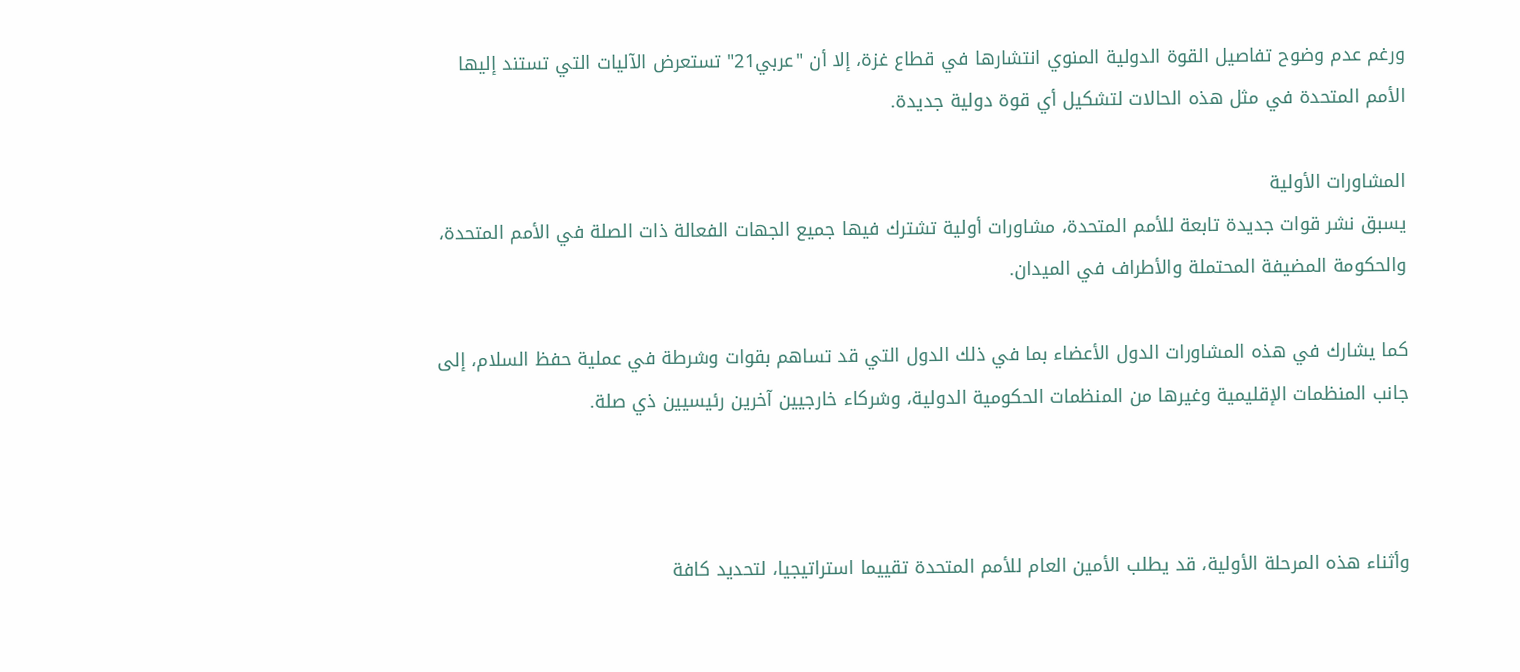ورغم عدم وضوح تفاصيل القوة الدولية المنوي انتشارها في قطاع غزة، إلا أن "عربي21" تستعرض الآليات التي تستند إليها الأمم المتحدة في مثل هذه الحالات لتشكيل أي قوة دولية جديدة.

المشاورات الأولية
يسبق نشر قوات جديدة تابعة للأمم المتحدة، مشاورات أولية تشترك فيها جميع الجهات الفعالة ذات الصلة في الأمم المتحدة، والحكومة المضيفة المحتملة والأطراف في الميدان.

كما يشارك في هذه المشاورات الدول الأعضاء بما في ذلك الدول التي قد تساهم بقوات وشرطة في عملية حفظ السلام، إلى جانب المنظمات الإقليمية وغيرها من المنظمات الحكومية الدولية، وشركاء خارجيين آخرين رئيسيين ذي صلة.



وأثناء هذه المرحلة الأولية، قد يطلب الأمين العام للأمم المتحدة تقييما استراتيجيا، لتحديد كافة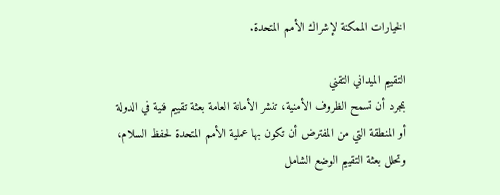الخيارات الممكنة لإشراك الأمم المتحدة.

التقييم الميداني التقني
بمجرد أن تسمح الظروف الأمنية، تنشر الأمانة العامة بعثة تقييم فنية في الدولة أو المنطقة التي من المفترض أن تكون بها عملية الأمم المتحدة لحفظ السلام، وتحلل بعثة التقييم الوضع الشامل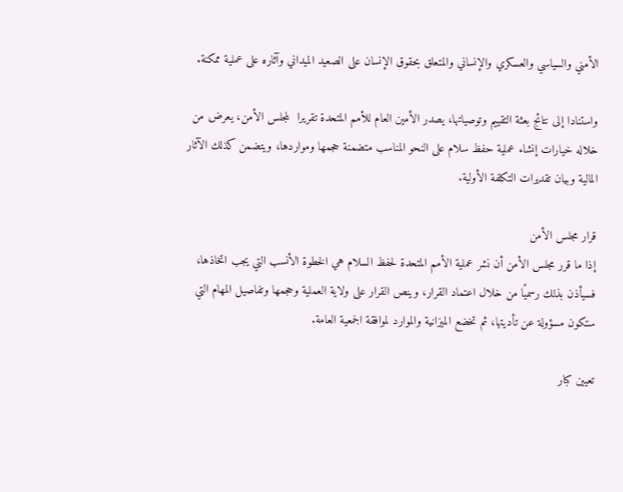الأمني والسياسي والعسكري والإنساني والمتعلق بحقوق الإنسان على الصعيد الميداني وآثاره على عملية ممكنة.

واستنادا إلى نتائج بعثة التقييم وتوصياتها، يصدر الأمين العام للأمم المتحدة تقريرا  لمجلس الأمن، يعرض من خلاله خيارات إنشاء عملية حفظ سلام على النحو المناسب متضمنة حجمها ومواردها، ويتضمن كذلك الآثار المالية وبيان تقديرات التكلفة الأولية.

قرار مجلس الأمن
إذا ما قرر مجلس الأمن أن نشر عملية الأمم المتحدة لحفظ السلام هي الخطوة الأنسب التي يجب اتخاذها، فسيأذن بذلك رسميًا من خلال اعتماد القرار، وينص القرار على ولاية العملية وحجمها وتفاصيل المهام التي ستكون مسؤولة عن تأديتها، ثم تخضع الميزانية والموارد لموافقة الجمعية العامة.

تعيين كبار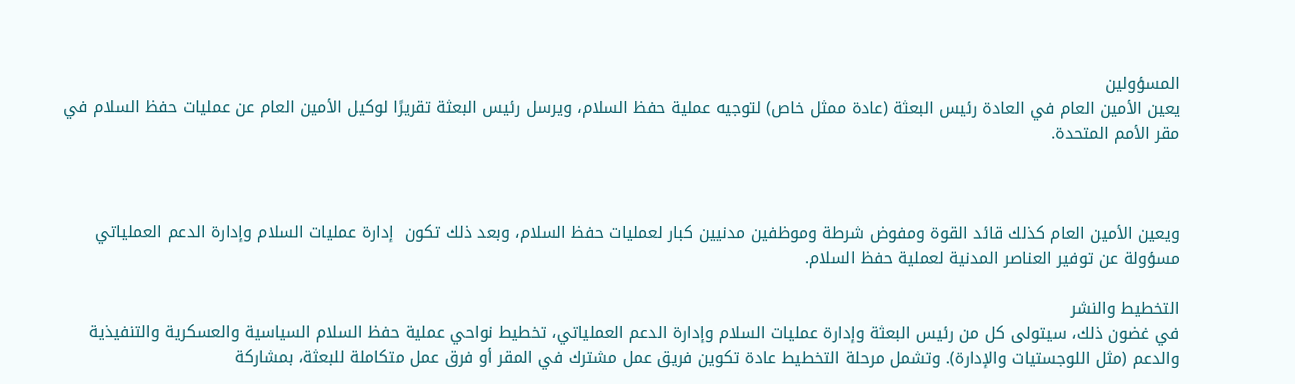المسؤولين
يعين الأمين العام في العادة رئيس البعثة (عادة ممثل خاص) لتوجيه عملية حفظ السلام، ويرسل رئيس البعثة تقريرًا لوكيل الأمين العام عن عمليات حفظ السلام في مقر الأمم المتحدة.



ويعين الأمين العام كذلك قائد القوة ومفوض شرطة وموظفين مدنيين كبار لعمليات حفظ السلام، وبعد ذلك تكون  إدارة عمليات السلام وإدارة الدعم العملياتي  مسؤولة عن توفير العناصر المدنية لعملية حفظ السلام.

التخطيط والنشر
في غضون ذلك، سيتولى كل من رئيس البعثة وإدارة عمليات السلام وإدارة الدعم العملياتي، تخطيط نواحي عملية حفظ السلام السياسية والعسكرية والتنفيذية والدعم (مثل اللوجستيات والإدارة). وتشمل مرحلة التخطيط عادة تكوين فريق عمل مشترك في المقر أو فرق عمل متكاملة للبعثة، بمشاركة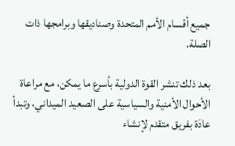جميع أقسام الأمم المتحدة وصناديقها وبرامجها ذات الصلة.

بعد ذلك تنشر القوة الدولية بأسرع ما يمكن، مع مراعاة الأحوال الأمنية والسياسية على الصعيد الميداني، وتبدأ عادَة بفريق متقدم لإنشاء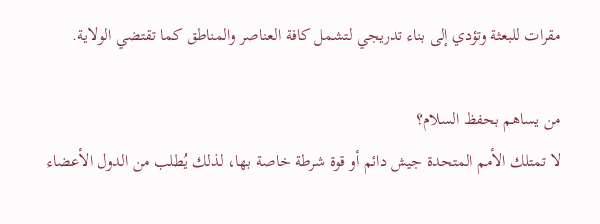مقرات للبعثة وتؤدي إلى بناء تدريجي لتشمل كافة العناصر والمناطق كما تقتضي الولاية.

من يساهم بحفظ السلام؟
لا تمتلك الأمم المتحدة جيش دائم أو قوة شرطة خاصة بها، لذلك يُطلب من الدول الأعضاء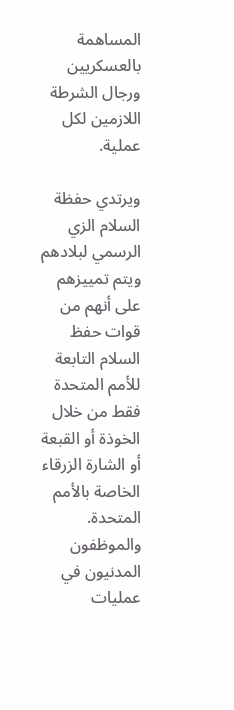المساهمة بالعسكريين ورجال الشرطة اللازمين لكل عملية.

ويرتدي حفظة السلام الزي الرسمي لبلادهم ويتم تمييزهم على أنهم من قوات حفظ السلام التابعة للأمم المتحدة فقط من خلال الخوذة أو القبعة أو الشارة الزرقاء الخاصة بالأمم المتحدة. والموظفون المدنيون في عمليات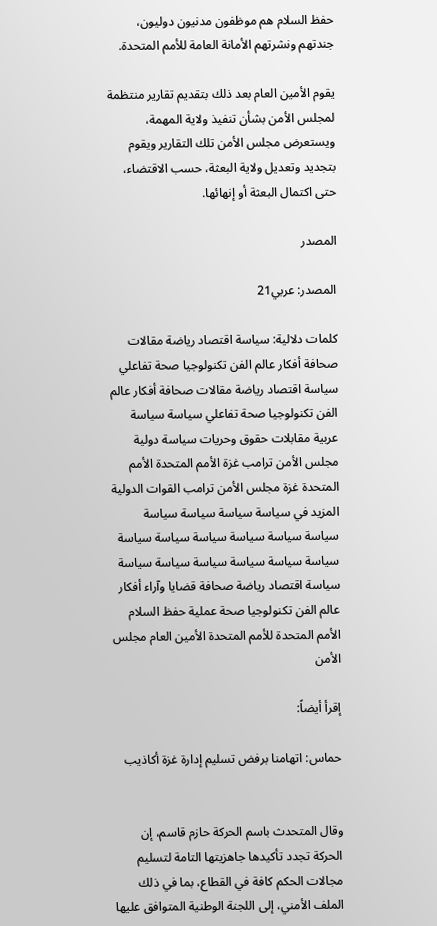حفظ السلام هم موظفون مدنيون دوليون، جندتهم ونشرتهم الأمانة العامة للأمم المتحدة.

يقوم الأمين العام بعد ذلك بتقديم تقارير منتظمة لمجلس الأمن بشأن تنفيذ ولاية المهمة، ويستعرض مجلس الأمن تلك التقارير ويقوم بتجديد وتعديل ولاية البعثة، حسب الاقتضاء، حتى اكتمال البعثة أو إنهائها.

المصدر

المصدر: عربي21

كلمات دلالية: سياسة اقتصاد رياضة مقالات صحافة أفكار عالم الفن تكنولوجيا صحة تفاعلي سياسة اقتصاد رياضة مقالات صحافة أفكار عالم الفن تكنولوجيا صحة تفاعلي سياسة سياسة عربية مقابلات حقوق وحريات سياسة دولية مجلس الأمن ترامب غزة الأمم المتحدة الأمم المتحدة غزة مجلس الأمن ترامب القوات الدولية المزيد في سياسة سياسة سياسة سياسة سياسة سياسة سياسة سياسة سياسة سياسة سياسة سياسة سياسة سياسة سياسة سياسة سياسة اقتصاد رياضة صحافة قضايا وآراء أفكار عالم الفن تكنولوجيا صحة عملیة حفظ السلام الأمم المتحدة للأمم المتحدة الأمین العام مجلس الأمن

إقرأ أيضاً:

حماس: اتهامنا برفض تسليم إدارة غزة أكاذيب


وقال المتحدث باسم الحركة حازم قاسم، إن الحركة تجدد تأكيدها جاهزيتها التامة لتسليم مجالات الحكم كافة في القطاع، بما في ذلك الملف الأمني، إلى اللجنة الوطنية المتوافق عليها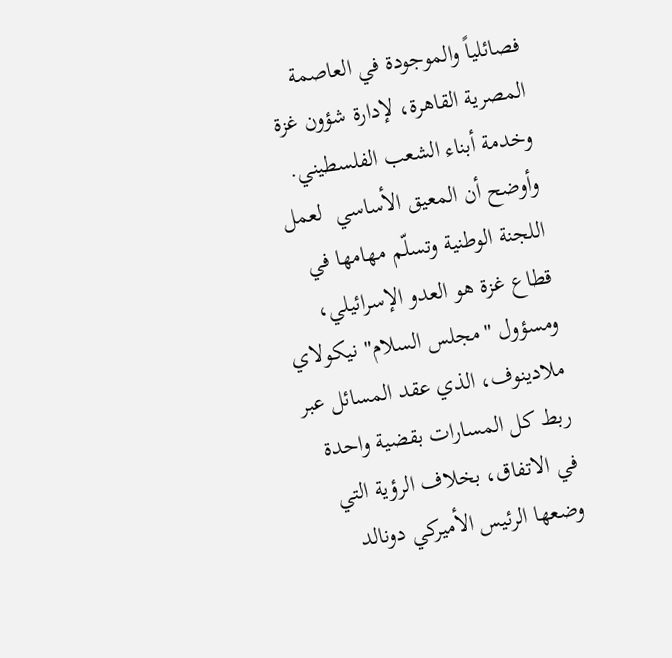فصائلياً والموجودة في العاصمة المصرية القاهرة، لإدارة شؤون غزة وخدمة أبناء الشعب الفلسطيني.
وأوضح أن المعيق الأساسي  لعمل اللجنة الوطنية وتسلّم مهامها في قطاع غزة هو العدو الإسرائيلي، ومسؤول "مجلس السلام" نيكولاي ملادينوف، الذي عقد المسائل عبر ربط كل المسارات بقضية واحدة في الاتفاق، بخلاف الرؤية التي وضعها الرئيس الأميركي دونالد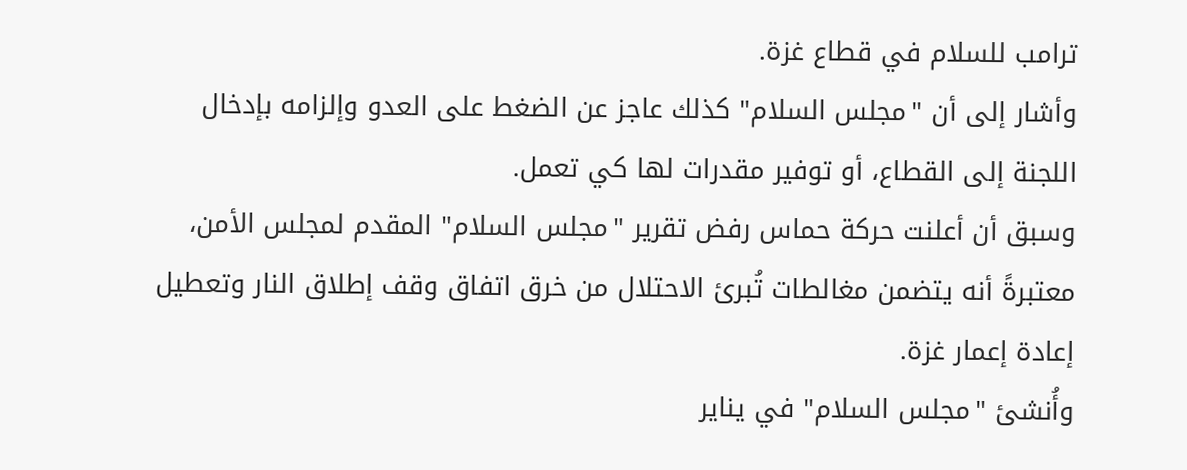ترامب للسلام في قطاع غزة.
وأشار إلى أن "مجلس السلام" كذلك عاجز عن الضغط على العدو وإلزامه بإدخال اللجنة إلى القطاع، أو توفير مقدرات لها كي تعمل.
وسبق أن أعلنت حركة حماس رفض تقرير "مجلس السلام" المقدم لمجلس الأمن، معتبرةً أنه يتضمن مغالطات تُبرئ الاحتلال من خرق اتفاق وقف إطلاق النار وتعطيل إعادة إعمار غزة.
وأُنشئ "مجلس السلام" في يناير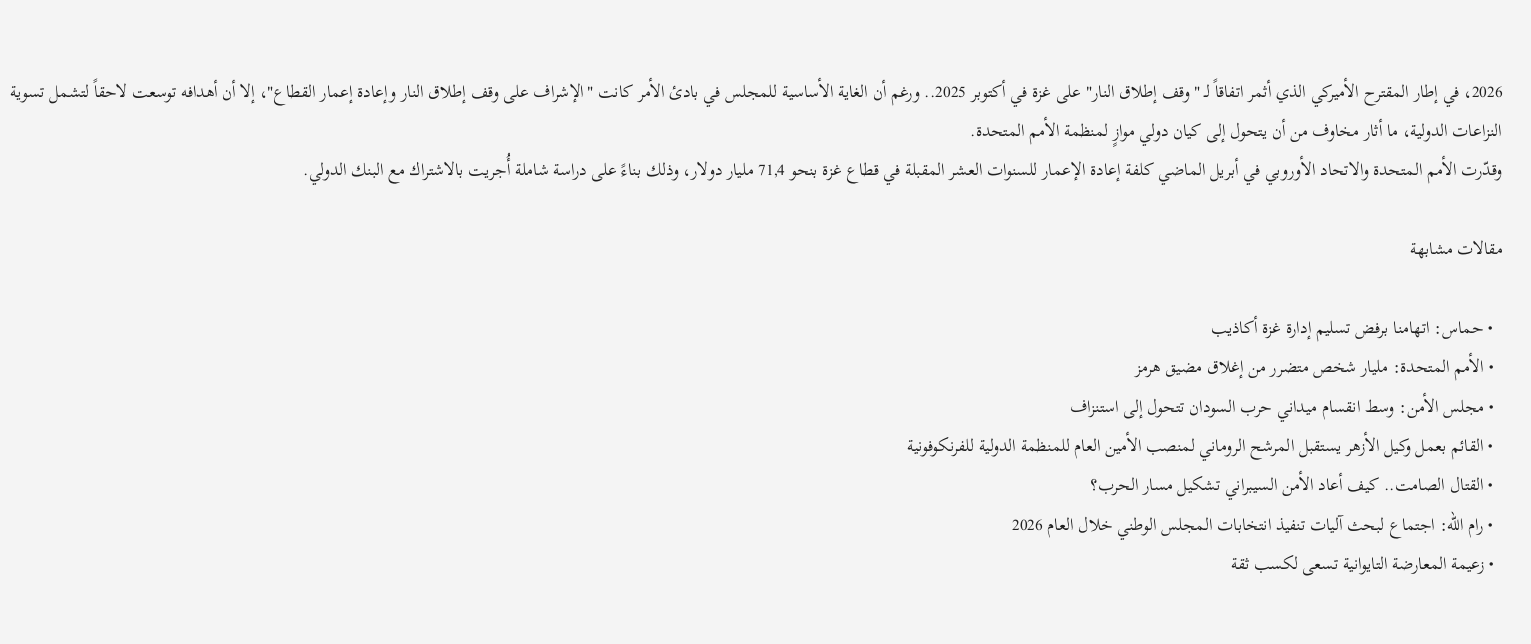2026، في إطار المقترح الأميركي الذي أثمر اتفاقاً لـ "وقف إطلاق النار" على غزة في أكتوبر 2025.. ورغم أن الغاية الأساسية للمجلس في بادئ الأمر كانت "الإشراف على وقف إطلاق النار وإعادة إعمار القطاع"، إلا أن أهدافه توسعت لاحقاً لتشمل تسوية النزاعات الدولية، ما أثار مخاوف من أن يتحول إلى كيان دولي موازٍ لمنظمة الأمم المتحدة.
وقدّرت الأمم المتحدة والاتحاد الأوروبي في أبريل الماضي كلفة إعادة الإعمار للسنوات العشر المقبلة في قطاع غزة بنحو 71,4 مليار دولار، وذلك بناءً على دراسة شاملة أُجريت بالاشتراك مع البنك الدولي.

مقالات مشابهة

  • حماس: اتهامنا برفض تسليم إدارة غزة أكاذيب
  • الأمم المتحدة: مليار شخص متضرر من إغلاق مضيق هرمز
  • مجلس الأمن: وسط انقسام ميداني حرب السودان تتحول إلى استنزاف
  • القائم بعمل وكيل الأزهر يستقبل المرشح الروماني لمنصب الأمين العام للمنظمة الدولية للفرنكوفونية
  • القتال الصامت.. كيف أعاد الأمن السيبراني تشكيل مسار الحرب؟
  • رام الله: اجتماع لبحث آليات تنفيذ انتخابات المجلس الوطني خلال العام 2026
  • زعيمة المعارضة التايوانية تسعى لكسب ثقة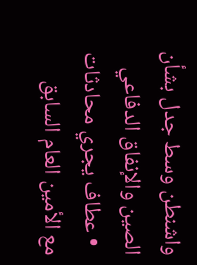واشنطن وسط جدل بشأن الصين والإنفاق الدفاعي
  • عطاف يجري محادثات مع الأمين العام السابق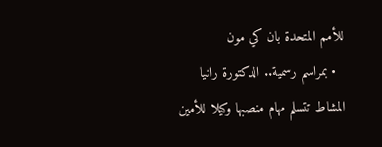للأمم المتحدة بان كي مون
  • بمراسم رسمية.. الدكتورة رانيا المشاط تتسلم مهام منصبها وكيلا للأمين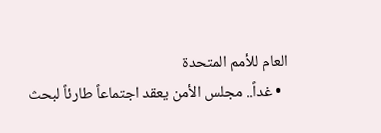العام للأمم المتحدة
  • غداً.. مجلس الأمن يعقد اجتماعاً طارئاً لبحث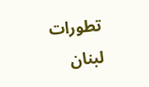تطورات لبنان